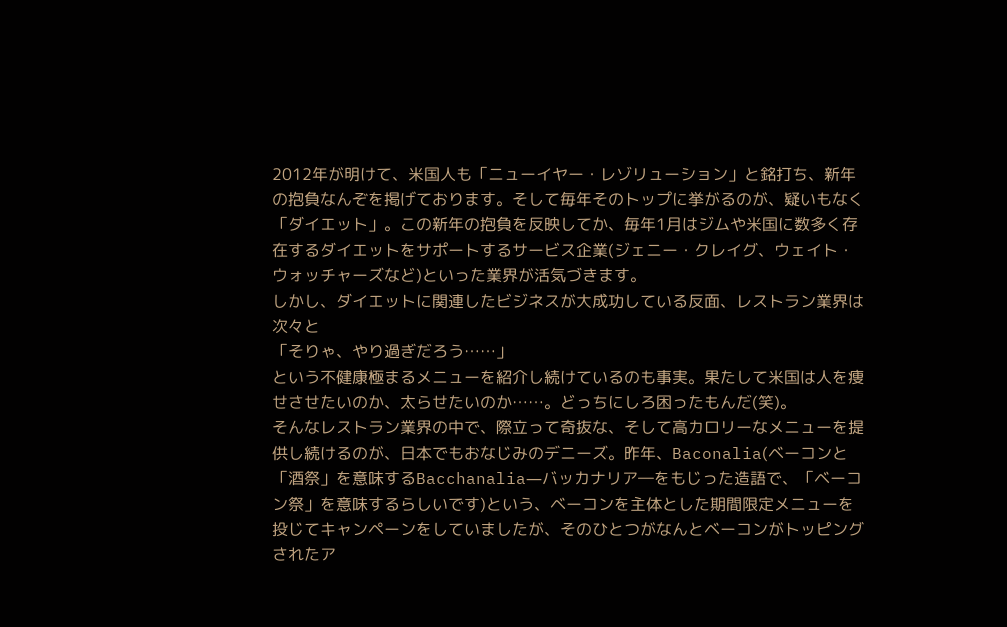2012年が明けて、米国人も「ニューイヤー・レゾリューション」と銘打ち、新年の抱負なんぞを掲げております。そして毎年そのトップに挙がるのが、疑いもなく「ダイエット」。この新年の抱負を反映してか、毎年1月はジムや米国に数多く存在するダイエットをサポートするサービス企業(ジェニー・クレイグ、ウェイト・ウォッチャーズなど)といった業界が活気づきます。
しかし、ダイエットに関連したビジネスが大成功している反面、レストラン業界は次々と
「そりゃ、やり過ぎだろう……」
という不健康極まるメニューを紹介し続けているのも事実。果たして米国は人を痩せさせたいのか、太らせたいのか……。どっちにしろ困ったもんだ(笑)。
そんなレストラン業界の中で、際立って奇抜な、そして高カロリーなメニューを提供し続けるのが、日本でもおなじみのデニーズ。昨年、Baconalia(ベーコンと「酒祭」を意味するBacchanalia―バッカナリア―をもじった造語で、「ベーコン祭」を意味するらしいです)という、ベーコンを主体とした期間限定メニューを投じてキャンペーンをしていましたが、そのひとつがなんとベーコンがトッピングされたア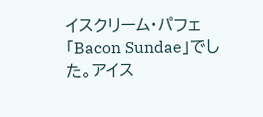イスクリーム・パフェ「Bacon Sundae」でした。アイス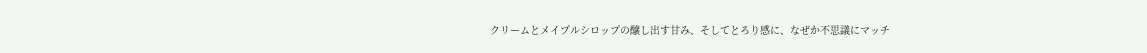クリームとメイプルシロップの醸し出す甘み、そしてとろり感に、なぜか不思議にマッチ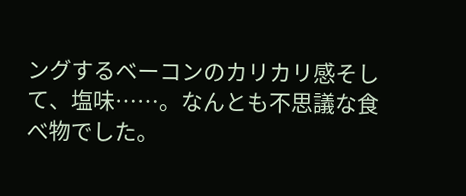ングするベーコンのカリカリ感そして、塩味……。なんとも不思議な食べ物でした。